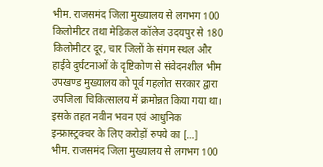भीम. राजसमंद जिला मुख्यालय से लगभग 100 किलोमीटर तथा मेडिकल कॉलेज उदयपुर से 180 किलोमीटर दूर, चार जिलों के संगम स्थल और हाईवे दुर्घटनाओं के दृष्टिकोण से संवेदनशील भीम उपखण्ड मुख्यालय को पूर्व गहलोत सरकार द्वारा उपजिला चिकित्सालय में क्रमोन्नत किया गया था। इसके तहत नवीन भवन एवं आधुनिक इन्फ्रास्ट्रक्चर के लिए करोड़ों रुपये का […]
भीम. राजसमंद जिला मुख्यालय से लगभग 100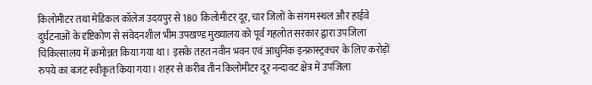किलोमीटर तथा मेडिकल कॉलेज उदयपुर से 180 किलोमीटर दूर, चार जिलों के संगम स्थल और हाईवे दुर्घटनाओं के दृष्टिकोण से संवेदनशील भीम उपखण्ड मुख्यालय को पूर्व गहलोत सरकार द्वारा उपजिला चिकित्सालय में क्रमोन्नत किया गया था। इसके तहत नवीन भवन एवं आधुनिक इन्फ्रास्ट्रक्चर के लिए करोड़ों रुपये का बजट स्वीकृत किया गया। शहर से करीब तीन किलोमीटर दूर नन्दावट क्षेत्र में उपजिला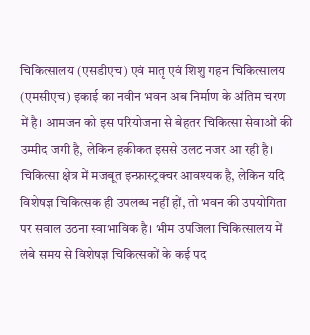चिकित्सालय (एसडीएच) एवं मातृ एवं शिशु गहन चिकित्सालय (एमसीएच) इकाई का नवीन भवन अब निर्माण के अंतिम चरण में है। आमजन को इस परियोजना से बेहतर चिकित्सा सेवाओं की उम्मीद जगी है, लेकिन हकीकत इससे उलट नजर आ रही है।
चिकित्सा क्षेत्र में मजबूत इन्फ्रास्ट्रक्चर आवश्यक है, लेकिन यदि विशेषज्ञ चिकित्सक ही उपलब्ध नहीं हों, तो भवन की उपयोगिता पर सवाल उठना स्वाभाविक है। भीम उपजिला चिकित्सालय में लंबे समय से विशेषज्ञ चिकित्सकों के कई पद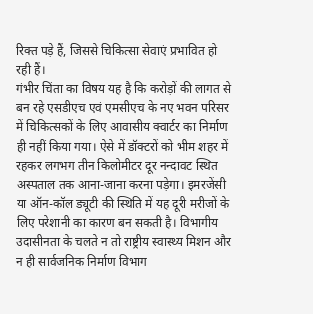रिक्त पड़े हैं, जिससे चिकित्सा सेवाएं प्रभावित हो रही हैं।
गंभीर चिंता का विषय यह है कि करोड़ों की लागत से बन रहे एसडीएच एवं एमसीएच के नए भवन परिसर में चिकित्सकों के लिए आवासीय क्वार्टर का निर्माण ही नहीं किया गया। ऐसे में डॉक्टरों को भीम शहर में रहकर लगभग तीन किलोमीटर दूर नन्दावट स्थित अस्पताल तक आना-जाना करना पड़ेगा। इमरजेंसी या ऑन-कॉल ड्यूटी की स्थिति में यह दूरी मरीजों के लिए परेशानी का कारण बन सकती है। विभागीय उदासीनता के चलते न तो राष्ट्रीय स्वास्थ्य मिशन और न ही सार्वजनिक निर्माण विभाग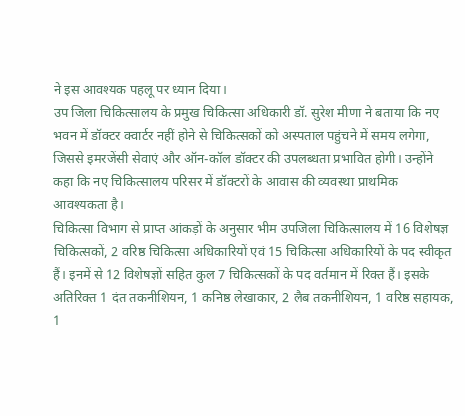ने इस आवश्यक पहलू पर ध्यान दिया।
उप जिला चिकित्सालय के प्रमुख चिकित्सा अधिकारी डॉ. सुरेश मीणा ने बताया कि नए भवन में डॉक्टर क्वार्टर नहीं होने से चिकित्सकों को अस्पताल पहुंचने में समय लगेगा, जिससे इमरजेंसी सेवाएं और ऑन-कॉल डॉक्टर की उपलब्धता प्रभावित होगी। उन्होंने कहा कि नए चिकित्सालय परिसर में डॉक्टरों के आवास की व्यवस्था प्राथमिक आवश्यकता है।
चिकित्सा विभाग से प्राप्त आंकड़ों के अनुसार भीम उपजिला चिकित्सालय में 16 विशेषज्ञ चिकित्सकों, 2 वरिष्ठ चिकित्सा अधिकारियों एवं 15 चिकित्सा अधिकारियों के पद स्वीकृत हैं। इनमें से 12 विशेषज्ञों सहित कुल 7 चिकित्सकों के पद वर्तमान में रिक्त हैं। इसके अतिरिक्त 1 दंत तकनीशियन, 1 कनिष्ठ लेखाकार, 2 लैब तकनीशियन, 1 वरिष्ठ सहायक, 1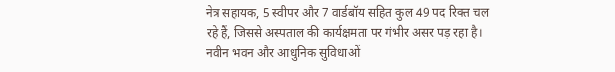नेत्र सहायक, 5 स्वीपर और 7 वार्डबॉय सहित कुल 49 पद रिक्त चल रहे हैं, जिससे अस्पताल की कार्यक्षमता पर गंभीर असर पड़ रहा है।
नवीन भवन और आधुनिक सुविधाओं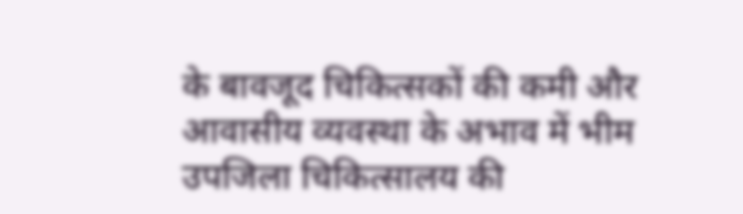के बावजूद चिकित्सकों की कमी और आवासीय व्यवस्था के अभाव में भीम उपजिला चिकित्सालय की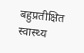बहुप्रतीक्षित स्वास्थ्य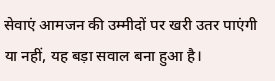सेवाएं आमजन की उम्मीदों पर खरी उतर पाएंगी या नहीं, यह बड़ा सवाल बना हुआ है।